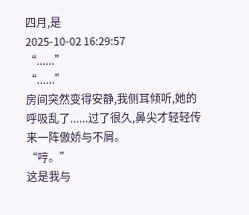四月,是
2025-10-02 16:29:57
“......”
“......”
房间突然变得安静,我侧耳倾听,她的呼吸乱了......过了很久,鼻尖才轻轻传来一阵傲娇与不屑。
“哼。”
这是我与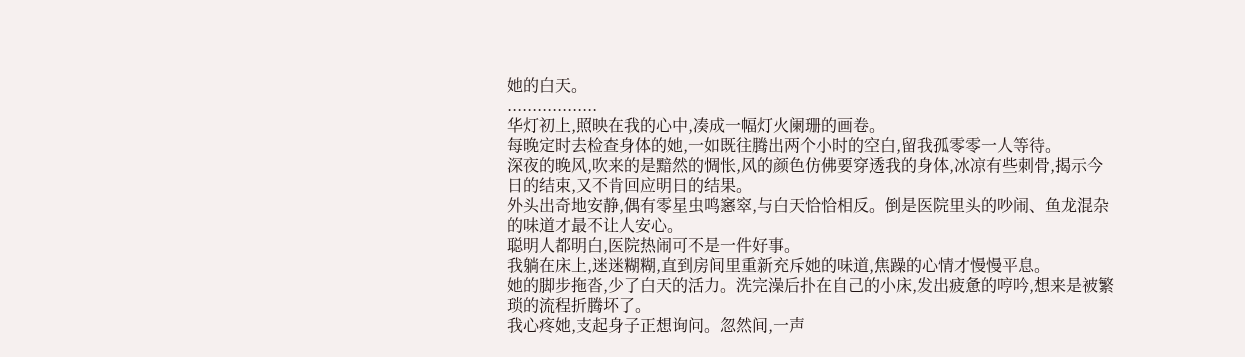她的白天。
..................
华灯初上,照映在我的心中,凑成一幅灯火阑珊的画卷。
每晚定时去检查身体的她,一如既往腾出两个小时的空白,留我孤零零一人等待。
深夜的晚风,吹来的是黯然的惆怅,风的颜色仿佛要穿透我的身体,冰凉有些刺骨,揭示今日的结束,又不肯回应明日的结果。
外头出奇地安静,偶有零星虫鸣窸窣,与白天恰恰相反。倒是医院里头的吵闹、鱼龙混杂的味道才最不让人安心。
聪明人都明白,医院热闹可不是一件好事。
我躺在床上,迷迷糊糊,直到房间里重新充斥她的味道,焦躁的心情才慢慢平息。
她的脚步拖沓,少了白天的活力。洗完澡后扑在自己的小床,发出疲惫的哼吟,想来是被繁琐的流程折腾坏了。
我心疼她,支起身子正想询问。忽然间,一声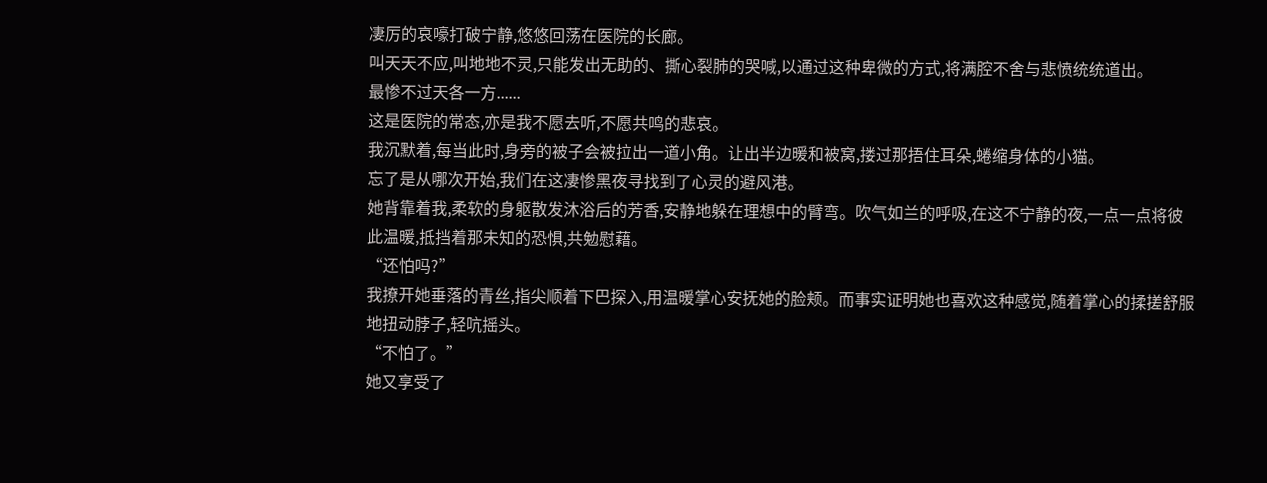凄厉的哀嚎打破宁静,悠悠回荡在医院的长廊。
叫天天不应,叫地地不灵,只能发出无助的、撕心裂肺的哭喊,以通过这种卑微的方式,将满腔不舍与悲愤统统道出。
最惨不过天各一方......
这是医院的常态,亦是我不愿去听,不愿共鸣的悲哀。
我沉默着,每当此时,身旁的被子会被拉出一道小角。让出半边暖和被窝,搂过那捂住耳朵,蜷缩身体的小猫。
忘了是从哪次开始,我们在这凄惨黑夜寻找到了心灵的避风港。
她背靠着我,柔软的身躯散发沐浴后的芳香,安静地躲在理想中的臂弯。吹气如兰的呼吸,在这不宁静的夜,一点一点将彼此温暖,抵挡着那未知的恐惧,共勉慰藉。
“还怕吗?”
我撩开她垂落的青丝,指尖顺着下巴探入,用温暖掌心安抚她的脸颊。而事实证明她也喜欢这种感觉,随着掌心的揉搓舒服地扭动脖子,轻吭摇头。
“不怕了。”
她又享受了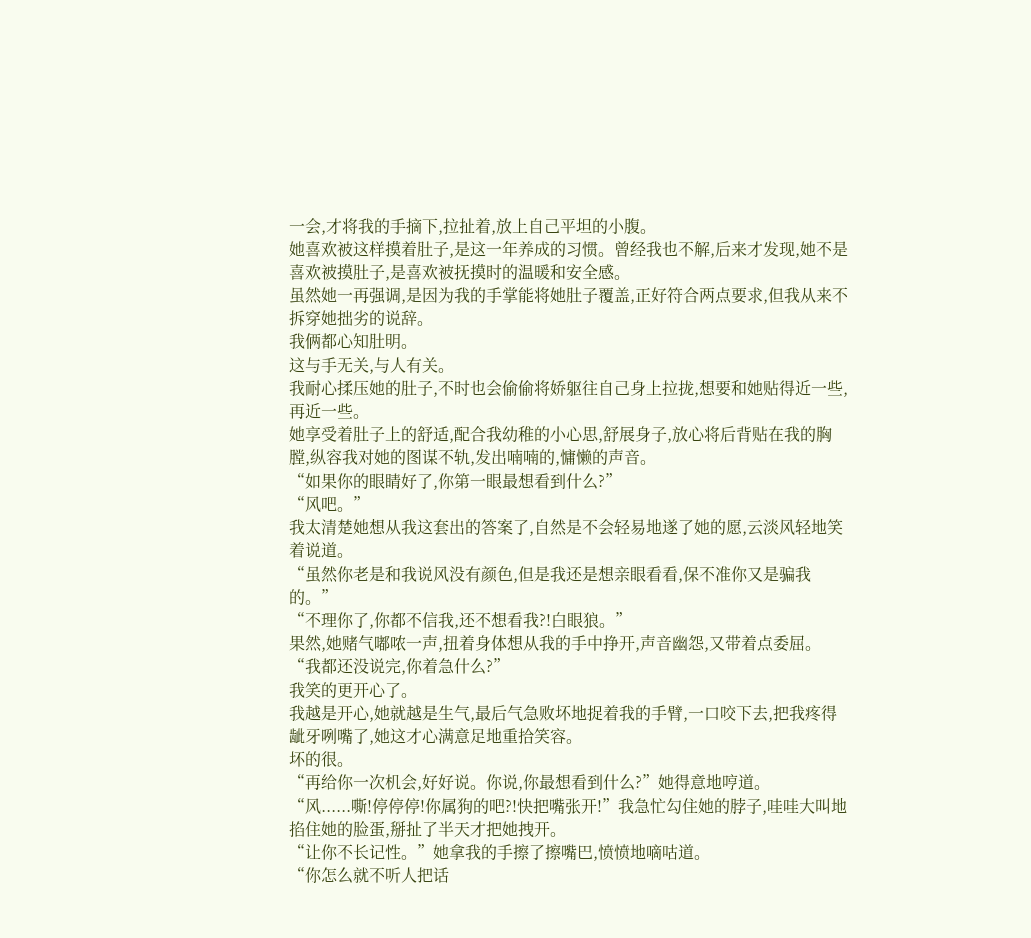一会,才将我的手摘下,拉扯着,放上自己平坦的小腹。
她喜欢被这样摸着肚子,是这一年养成的习惯。曾经我也不解,后来才发现,她不是喜欢被摸肚子,是喜欢被抚摸时的温暖和安全感。
虽然她一再强调,是因为我的手掌能将她肚子覆盖,正好符合两点要求,但我从来不拆穿她拙劣的说辞。
我俩都心知肚明。
这与手无关,与人有关。
我耐心揉压她的肚子,不时也会偷偷将娇躯往自己身上拉拢,想要和她贴得近一些,再近一些。
她享受着肚子上的舒适,配合我幼稚的小心思,舒展身子,放心将后背贴在我的胸膛,纵容我对她的图谋不轨,发出喃喃的,慵懒的声音。
“如果你的眼睛好了,你第一眼最想看到什么?”
“风吧。”
我太清楚她想从我这套出的答案了,自然是不会轻易地遂了她的愿,云淡风轻地笑着说道。
“虽然你老是和我说风没有颜色,但是我还是想亲眼看看,保不准你又是骗我的。”
“不理你了,你都不信我,还不想看我?!白眼狼。”
果然,她赌气嘟哝一声,扭着身体想从我的手中挣开,声音幽怨,又带着点委屈。
“我都还没说完,你着急什么?”
我笑的更开心了。
我越是开心,她就越是生气,最后气急败坏地捉着我的手臂,一口咬下去,把我疼得龇牙咧嘴了,她这才心满意足地重拾笑容。
坏的很。
“再给你一次机会,好好说。你说,你最想看到什么?”她得意地哼道。
“风......嘶!停停停!你属狗的吧?!快把嘴张开!”我急忙勾住她的脖子,哇哇大叫地掐住她的脸蛋,掰扯了半天才把她拽开。
“让你不长记性。”她拿我的手擦了擦嘴巴,愤愤地嘀咕道。
“你怎么就不听人把话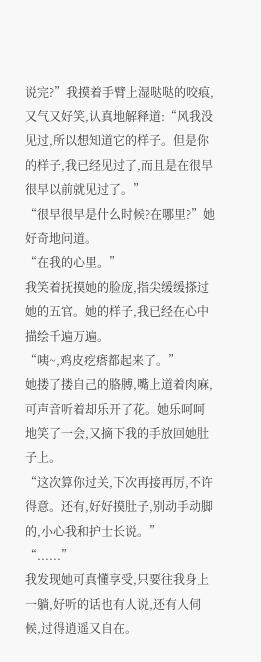说完?”我摸着手臂上湿哒哒的咬痕,又气又好笑,认真地解释道:“风我没见过,所以想知道它的样子。但是你的样子,我已经见过了,而且是在很早很早以前就见过了。”
“很早很早是什么时候?在哪里?”她好奇地问道。
“在我的心里。”
我笑着抚摸她的脸庞,指尖缓缓搽过她的五官。她的样子,我已经在心中描绘千遍万遍。
“咦~,鸡皮疙瘩都起来了。”
她搂了搂自己的胳膊,嘴上道着肉麻,可声音听着却乐开了花。她乐呵呵地笑了一会,又摘下我的手放回她肚子上。
“这次算你过关,下次再接再厉,不许得意。还有,好好摸肚子,别动手动脚的,小心我和护士长说。”
“......”
我发现她可真懂享受,只要往我身上一躺,好听的话也有人说,还有人伺候,过得逍遥又自在。